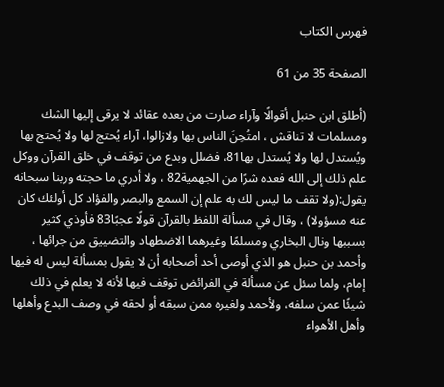فهرس الكتاب

الصفحة 35 من 61

(أطلق ابن حنبل أقوالًا وآراء صارت من بعده عقائد لا يرقى إليها الشك ومسلمات لا تناقش ، امتُحِنَ الناس بها ولازالوا، آراء يُحتج لها ولا يُحتج بها ويُستدل لها ولا يُستدل بها81، فضلل وبدع من توقف في خلق القرآن ووكل علم ذلك إلى الله فعده شرًا من الجهمية82 ، ولا أدري ما حجته وربنا سبحانه يقول:(ولا تقف ما ليس لك به علم إن السمع والبصر والفؤاد كل أولئك كان عنه مسؤولا) ، وقال في مسألة اللفظ بالقرآن قولًا عجبًا83 فأوذي كثير بسببها ونال البخاري ومسلمًا وغيرهما الاضطهاد والتضييق من جرائها ، وأحمد بن حنبل هو الذي أوصى أحد أصحابه أن لا يقول بمسألة ليس له فيها إمام، ولما سئل عن مسألة في الفرائض توقف فيها لأنه لا يعلم في ذلك شيئًا عمن سلفه، ولأحمد ولغيره ممن سبقه أو لحقه في وصف البدع وأهلها وأهل الأهواء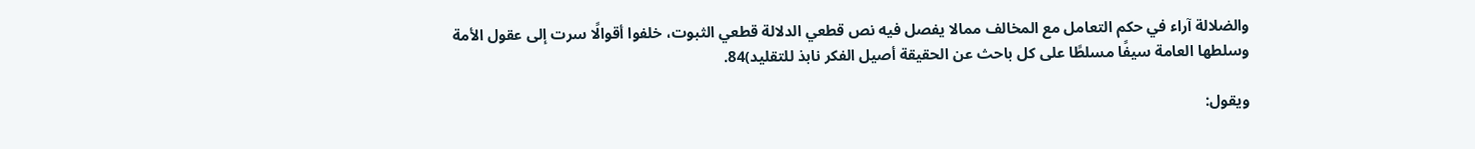والضلالة آراء في حكم التعامل مع المخالف ممالا يفصل فيه نص قطعي الدلالة قطعي الثبوت، خلفوا أقوالًا سرت إلى عقول الأمة وسلطها العامة سيفًا مسلطًا على كل باحث عن الحقيقة أصيل الفكر نابذ للتقليد)84.

ويقول: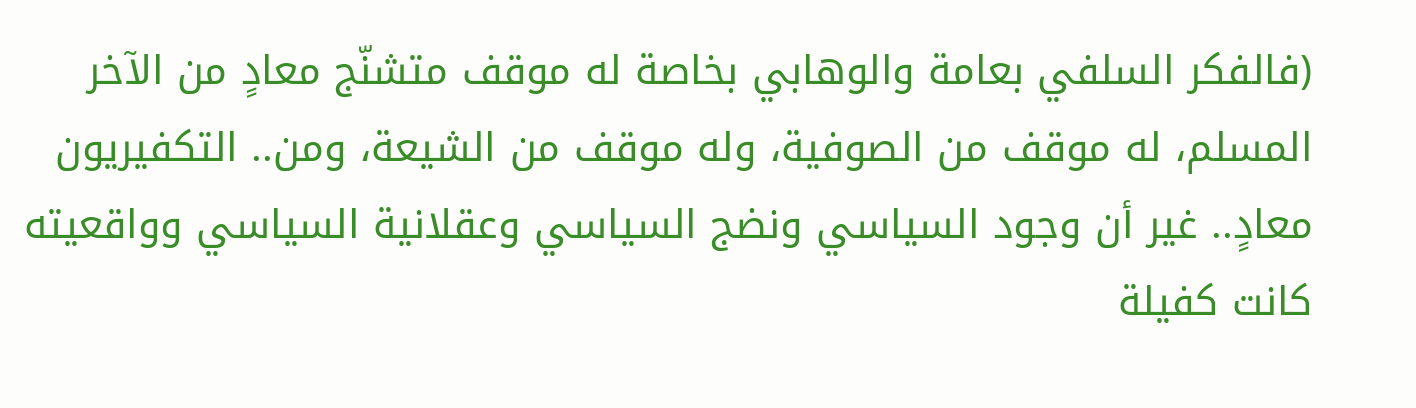(فالفكر السلفي بعامة والوهابي بخاصة له موقف متشنّج معادٍ من الآخر المسلم، له موقف من الصوفية، وله موقف من الشيعة، ومن.. التكفيريون معادٍ.. غير أن وجود السياسي ونضج السياسي وعقلانية السياسي وواقعيته كانت كفيلة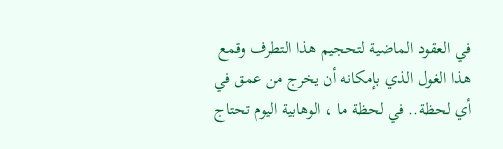في العقود الماضية لتحجيم هذا التطرف وقمع هذا الغول الذي بإمكانه أن يخرج من عمق في أي لحظة.. في لحظة ما ، الوهابية اليوم تحتاج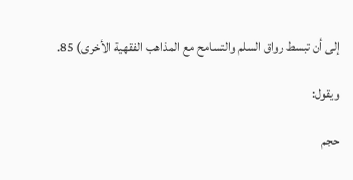إلى أن تبسط رواق السلم والتسامح مع المذاهب الفقهية الأخرى) 85.

ويقول:

حجم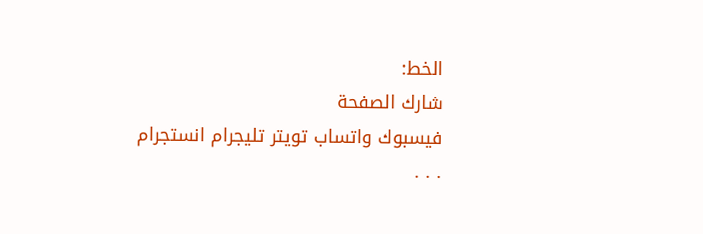الخط:
شارك الصفحة
فيسبوك واتساب تويتر تليجرام انستجرام
. . .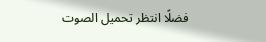فضلًا انتظر تحميل الصوت